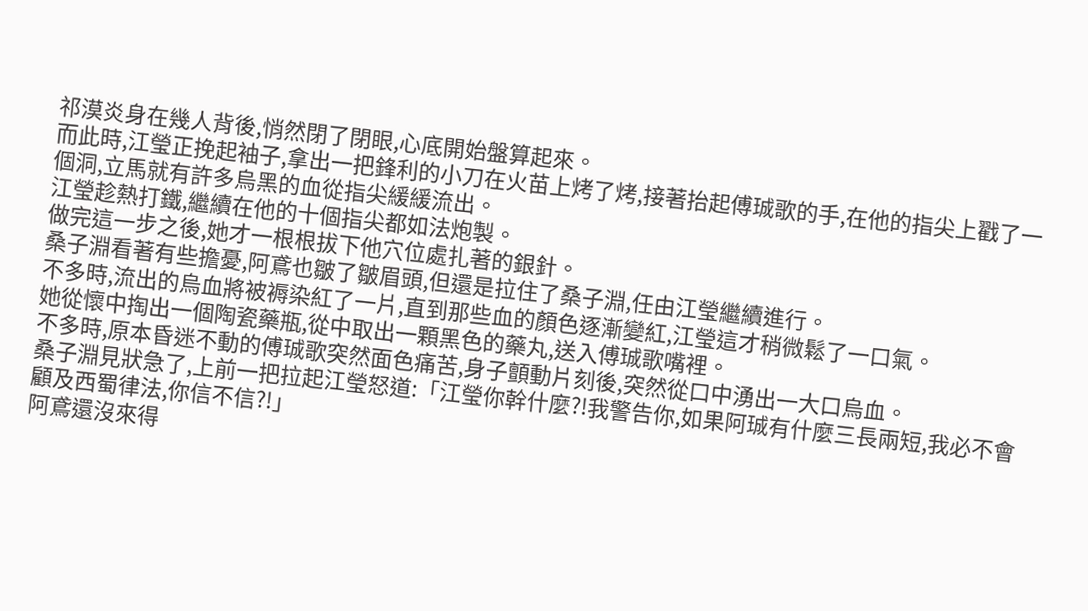祁漠炎身在幾人背後,悄然閉了閉眼,心底開始盤算起來。
而此時,江瑩正挽起袖子,拿出一把鋒利的小刀在火苗上烤了烤,接著抬起傅珹歌的手,在他的指尖上戳了一個洞,立馬就有許多烏黑的血從指尖緩緩流出。
江瑩趁熱打鐵,繼續在他的十個指尖都如法炮製。
做完這一步之後,她才一根根拔下他穴位處扎著的銀針。
桑子淵看著有些擔憂,阿鳶也皺了皺眉頭,但還是拉住了桑子淵,任由江瑩繼續進行。
不多時,流出的烏血將被褥染紅了一片,直到那些血的顏色逐漸變紅,江瑩這才稍微鬆了一口氣。
她從懷中掏出一個陶瓷藥瓶,從中取出一顆黑色的藥丸,送入傅珹歌嘴裡。
不多時,原本昏迷不動的傅珹歌突然面色痛苦,身子顫動片刻後,突然從口中湧出一大口烏血。
桑子淵見狀急了,上前一把拉起江瑩怒道:「江瑩你幹什麼?!我警告你,如果阿珹有什麼三長兩短,我必不會顧及西蜀律法,你信不信?!」
阿鳶還沒來得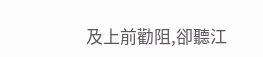及上前勸阻,卻聽江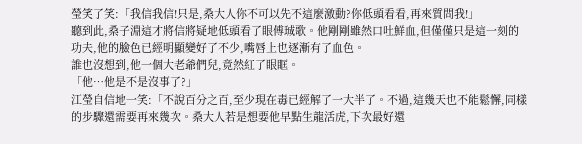瑩笑了笑:「我信我信!只是,桑大人你不可以先不這麼激動?你低頭看看,再來質問我!」
聽到此,桑子淵這才將信將疑地低頭看了眼傅珹歌。他剛剛雖然口吐鮮血,但僅僅只是這一刻的功夫,他的臉色已經明顯變好了不少,嘴唇上也逐漸有了血色。
誰也沒想到,他一個大老爺們兒,竟然紅了眼眶。
「他…他是不是沒事了?」
江瑩自信地一笑:「不說百分之百,至少現在毒已經解了一大半了。不過,這幾天也不能鬆懈,同樣的步驟還需要再來幾次。桑大人若是想要他早點生龍活虎,下次最好還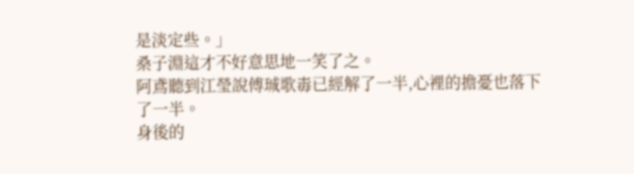是淡定些。」
桑子淵這才不好意思地一笑了之。
阿鳶聽到江瑩說傅珹歌毒已經解了一半,心裡的擔憂也落下了一半。
身後的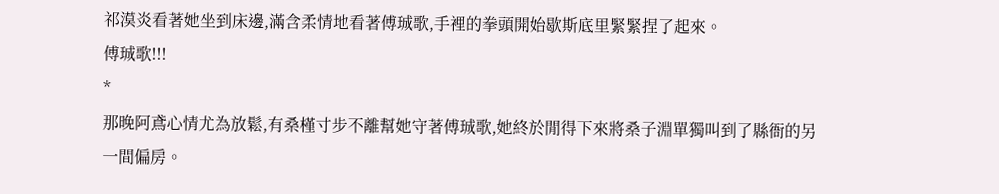祁漠炎看著她坐到床邊,滿含柔情地看著傅珹歌,手裡的拳頭開始歇斯底里緊緊捏了起來。
傅珹歌!!!
*
那晚阿鳶心情尤為放鬆,有桑槿寸步不離幫她守著傅珹歌,她終於閒得下來將桑子淵單獨叫到了縣衙的另一間偏房。